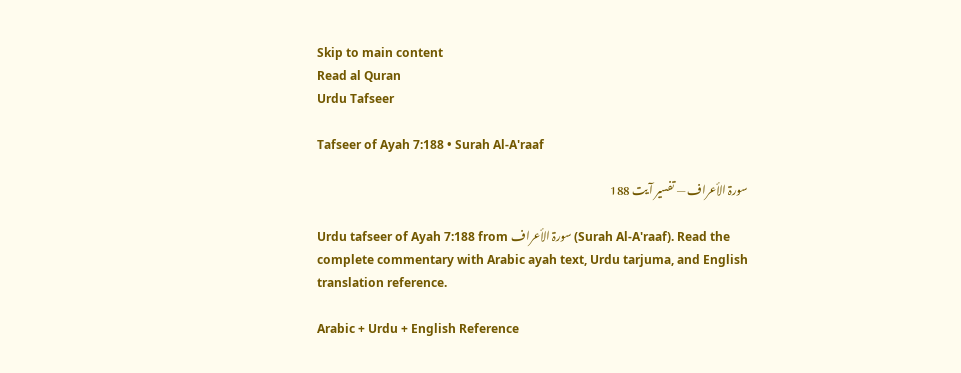Skip to main content
Read al Quran
Urdu Tafseer

Tafseer of Ayah 7:188 • Surah Al-A'raaf

سورۃ الأعراف — تفسیر آیت 188

Urdu tafseer of Ayah 7:188 from سورۃ الأعراف (Surah Al-A'raaf). Read the complete commentary with Arabic ayah text, Urdu tarjuma, and English translation reference.

Arabic + Urdu + English Reference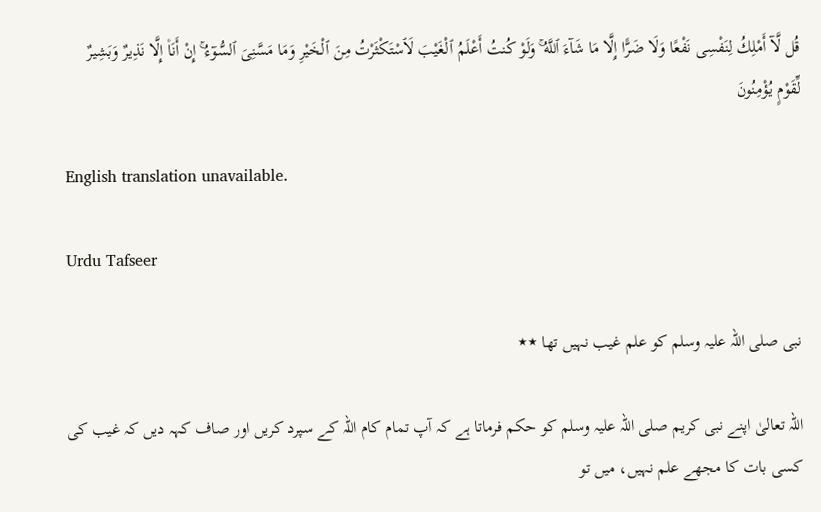قُل لَّآ أَمْلِكُ لِنَفْسِى نَفْعًا وَلَا ضَرًّا إِلَّا مَا شَآءَ ٱللَّهُ ۚ وَلَوْ كُنتُ أَعْلَمُ ٱلْغَيْبَ لَٱسْتَكْثَرْتُ مِنَ ٱلْخَيْرِ وَمَا مَسَّنِىَ ٱلسُّوٓءُ ۚ إِنْ أَنَا۠ إِلَّا نَذِيرٌ وَبَشِيرٌ لِّقَوْمٍ يُؤْمِنُونَ

English translation unavailable.

Urdu Tafseer

نبی صلی اللہ علیہ وسلم کو علم غیب نہیں تھا ٭٭

اللہ تعالیٰ اپنے نبی کریم صلی اللہ علیہ وسلم کو حکم فرماتا ہے کہ آپ تمام کام اللہ کے سپرد کریں اور صاف کہہ دیں کہ غیب کی کسی بات کا مجھے علم نہیں، میں تو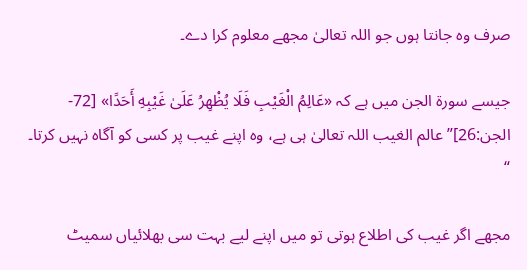صرف وہ جانتا ہوں جو اللہ تعالیٰ مجھے معلوم کرا دے۔

جیسے سورۃ الجن میں ہے کہ «عَالِمُ الْغَيْبِ فَلَا يُظْهِرُ عَلَىٰ غَيْبِهِ أَحَدًا» [72-الجن:26]” عالم الغیب اللہ تعالیٰ ہی ہے، وہ اپنے غیب پر کسی کو آگاہ نہیں کرتا۔ “

مجھے اگر غیب کی اطلاع ہوتی تو میں اپنے لیے بہت سی بھلائیاں سمیٹ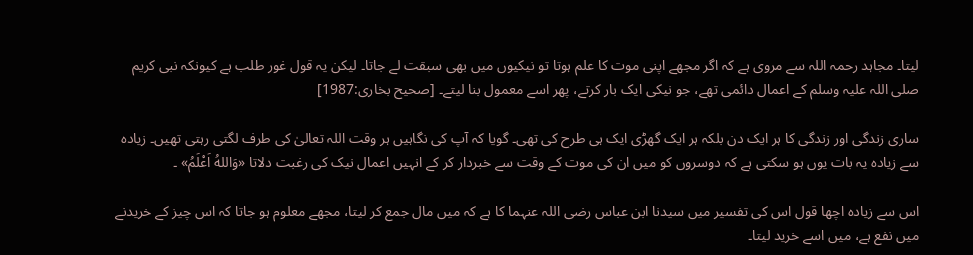لیتا۔ مجاہد رحمہ اللہ سے مروی ہے کہ اگر مجھے اپنی موت کا علم ہوتا تو نیکیوں میں بھی سبقت لے جاتا۔ لیکن یہ قول غور طلب ہے کیونکہ نبی کریم صلی اللہ علیہ وسلم کے اعمال دائمی تھے، جو نیکی ایک بار کرتے، پھر اسے معمول بنا لیتے۔ [صحیح بخاری:1987]

ساری زندگی اور زندگی کا ہر ایک دن بلکہ ہر ایک گھڑی ایک ہی طرح کی تھی۔ گویا کہ آپ کی نگاہیں ہر وقت اللہ تعالیٰ کی طرف لگتی رہتی تھیں۔ زیادہ سے زیادہ یہ بات یوں ہو سکتی ہے کہ دوسروں کو میں ان کی موت کے وقت سے خبردار کر کے انہیں اعمال نیک کی رغبت دلاتا «وَاللهُ اَعْلَمُ» ۔

اس سے زیادہ اچھا قول اس کی تفسیر میں سیدنا ابن عباس رضی اللہ عنہما کا ہے کہ میں مال جمع کر لیتا، مجھے معلوم ہو جاتا کہ اس چیز کے خریدنے میں نفع ہے، میں اسے خرید لیتا۔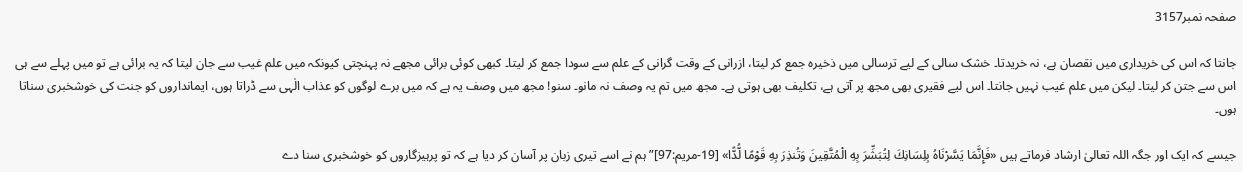صفحہ نمبر3157

جانتا کہ اس کی خریداری میں نقصان ہے، نہ خریدتا۔ خشک سالی کے لیے ترسالی میں ذخیرہ جمع کر لیتا، ازرانی کے وقت گرانی کے علم سے سودا جمع کر لیتا۔ کبھی کوئی برائی مجھے نہ پہنچتی کیونکہ میں علم غیب سے جان لیتا کہ یہ برائی ہے تو میں پہلے سے ہی اس سے جتن کر لیتا۔ لیکن میں علم غیب نہیں جانتا۔ اس لیے فقیری بھی مجھ پر آتی ہے، تکلیف بھی ہوتی ہے۔ مجھ میں تم یہ وصف نہ مانو۔ سنو! مجھ میں وصف یہ ہے کہ میں برے لوگوں کو عذاب الٰہی سے ڈراتا ہوں، ایمانداروں کو جنت کی خوشخبری سناتا ہوں۔

جیسے کہ ایک اور جگہ اللہ تعالیٰ ارشاد فرماتے ہیں «فَإِنَّمَا يَسَّرْنَاهُ بِلِسَانِكَ لِتُبَشِّرَ بِهِ الْمُتَّقِينَ وَتُنذِرَ بِهِ قَوْمًا لُّدًّا» [19-مريم:97]” ہم نے اسے تیری زبان پر آسان کر دیا ہے کہ تو پرہیزگاروں کو خوشخبری سنا دے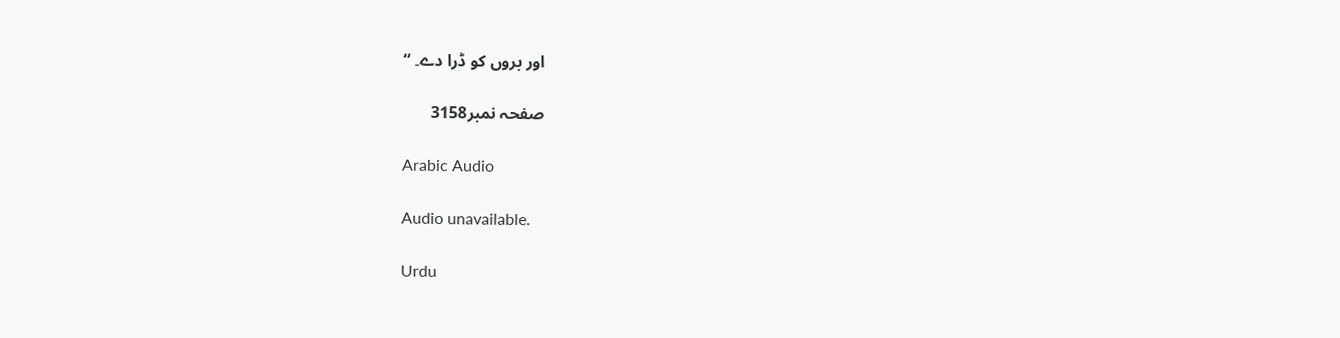اور بروں کو ڈرا دے۔ “

صفحہ نمبر3158

Arabic Audio

Audio unavailable.

Urdu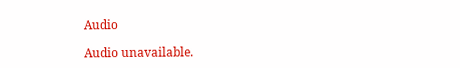Audio

Audio unavailable.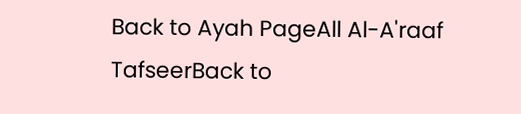Back to Ayah PageAll Al-A'raaf TafseerBack to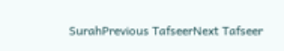SurahPrevious TafseerNext Tafseer